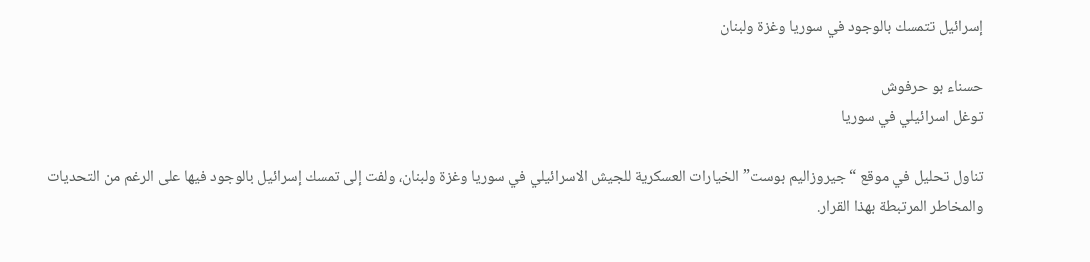إسرائيل تتمسك بالوجود في سوريا وغزة ولبنان

حسناء بو حرفوش
توغل اسرائيلي في سوريا

تناول تحليل في موقع “جيروزاليم بوست” الخيارات العسكرية للجيش الاسرائيلي في سوريا وغزة ولبنان، ولفت إلى تمسك إسرائيل بالوجود فيها على الرغم من التحديات والمخاطر المرتبطة بهذا القرار.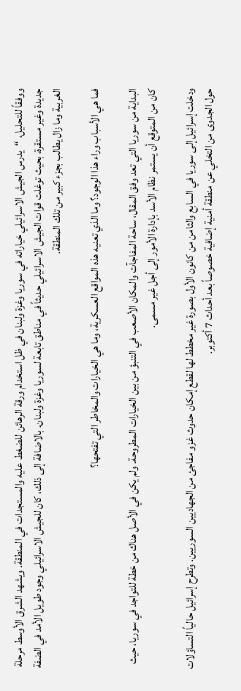ووفقاً للتحليل، “يدرس الجيش الاسرائيلي خياراته في سوريا وغزة ولبنان في ظل استخدام ورقة الرهائن للضغط عليه والمستجدات في المنطقة. ويشهد الشرق الأوسط مرحلة جديدة وغير مستقرة، بحيث توغلت قوات الجيش الاسرائيلي حديثاً في مناطق تابعة لسوريا وغزة ولبنان. بالاضافة إلى ذلك، كان للجيش الاسرائيلي وجود طويل الأمد في الضفة الغربية وما زال يطالب بجزء كبير من تلك المنطقة.

فما هي الأسباب وراء هذا الوجود؟ وما الذي تعنيه هذه المواقع العسكرية، وما هي الخيارات والمخاطر التي تفتحها؟

البداية من سوريا التي تعد وفق المقال، ساحة المفاجآت والمكان الأصعب في التنبؤ من بين الخيارات المطروحة. ولم يكن في الأصل هناك من خطة للتواجد في سوريا، حيث كان من المتوقع أن يستمر نظام الأسد بإدارة الأمور إلى أجل غير مسمى.

ودخلت إسرائيل إلى سوريا في السابع والثامن من كانون الأول بصورة غير مخطط لها لقطع إمكان حدوث غزو مفاجئ من الجهاديين السوريين. وتطرح إسرائيل حالياً التساؤلات حول الجدوى من التخلي عن منطقة أمنية إضافية خصوصاً بعد أحداث 7 أكتوبر.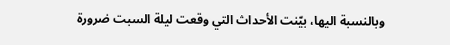وبالنسبة اليها، بيّنت الأحداث التي وقعت ليلة السبت ضرورة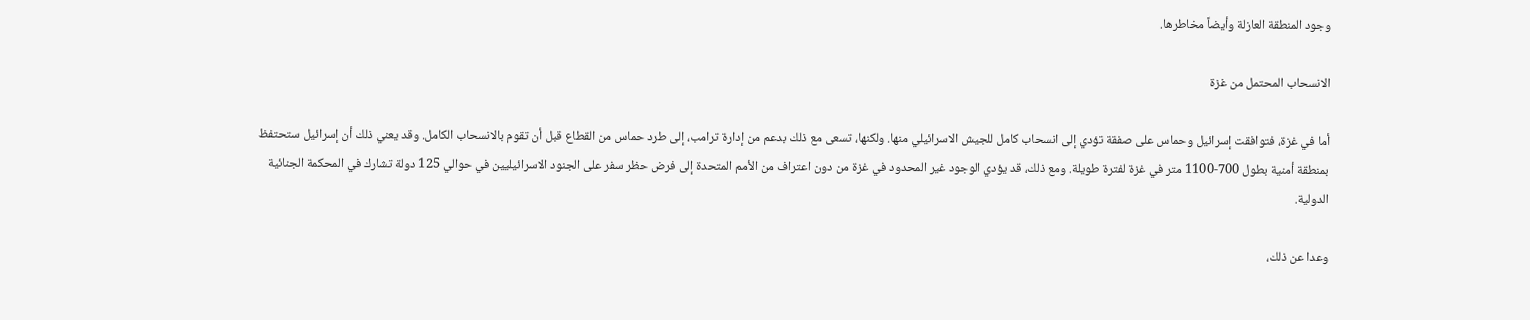وجود المنطقة العازلة وأيضاً مخاطرها.

الانسحاب المحتمل من غزة

أما في غزة، فتوافقت إسرائيل وحماس على صفقة تؤدي إلى انسحاب كامل للجيش الاسرائيلي منها. ولكنها، تسعى مع ذلك بدعم من إدارة ترامب، إلى طرد حماس من القطاع قبل أن تقوم بالانسحاب الكامل. وقد يعني ذلك أن إسرائيل ستحتفظ بمنطقة أمنية بطول 700-1100 متر في غزة لفترة طويلة. ومع ذلك، قد يؤدي الوجود غير المحدود في غزة من دون اعتراف من الأمم المتحدة إلى فرض حظر سفر على الجنود الاسرائيليين في حوالي 125 دولة تشارك في المحكمة الجنائية الدولية.

وعدا عن ذلك،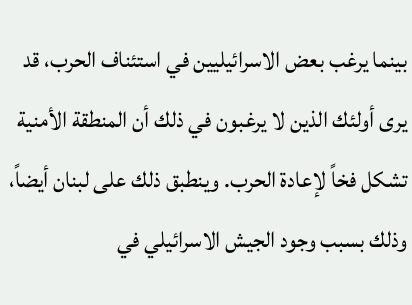بينما يرغب بعض الاسرائيليين في استئناف الحرب، قد يرى أولئك الذين لا يرغبون في ذلك أن المنطقة الأمنية تشكل فخاً لإعادة الحرب. وينطبق ذلك على لبنان أيضاً، وذلك بسبب وجود الجيش الاسرائيلي في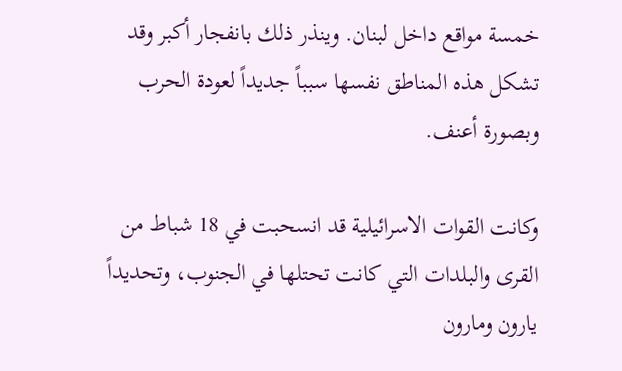خمسة مواقع داخل لبنان. وينذر ذلك بانفجار أكبر وقد تشكل هذه المناطق نفسها سبباً جديداً لعودة الحرب وبصورة أعنف.

وكانت القوات الاسرائيلية قد انسحبت في 18 شباط من القرى والبلدات التي كانت تحتلها في الجنوب، وتحديداً يارون ومارون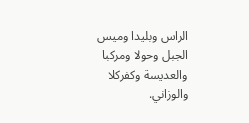الراس وبليدا وميس الجبل وحولا ومركبا والعديسة وكفركلا والوزاني.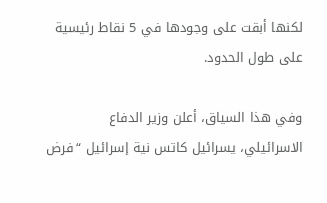لكنها أبقت على وجودها في 5 نقاط رئيسية على طول الحدود.

وفي هذا السياق، أعلن وزير الدفاع الاسرائيلي، يسرائيل كاتس نية إسرائيل “فرض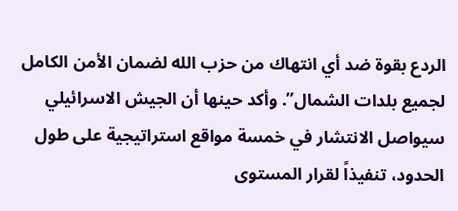الردع بقوة ضد أي انتهاك من حزب الله لضمان الأمن الكامل لجميع بلدات الشمال”. وأكد حينها أن الجيش الاسرائيلي سيواصل الانتشار في خمسة مواقع استراتيجية على طول الحدود، تنفيذاً لقرار المستوى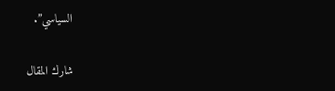السياسي”.

شارك المقال